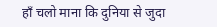हाँ चलो माना कि दुनिया से जुदा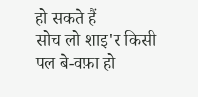हो सकते हैं
सोच लो शाइ'र किसी पल बे-वफ़ा हो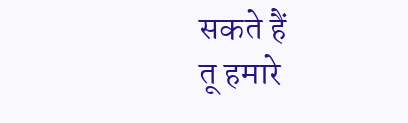सकते हैं
तू हमारे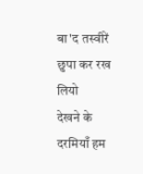बा'द तस्वीरें छुपा कर रख लियो
देखने के दरमियाँ हम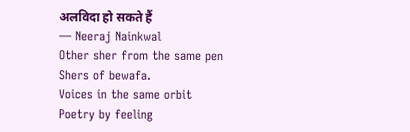अलविदा हो सकते हैं
— Neeraj Nainkwal
Other sher from the same pen
Shers of bewafa.
Voices in the same orbit
Poetry by feeling